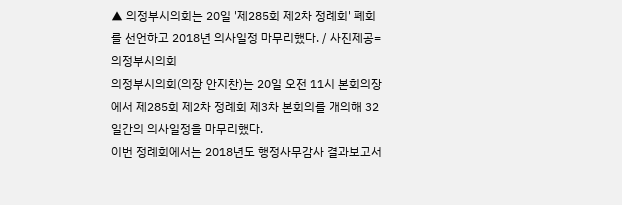▲ 의정부시의회는 20일 '제285회 제2차 정례회' 폐회를 선언하고 2018년 의사일정 마무리했다. / 사진제공=의정부시의회
의정부시의회(의장 안지찬)는 20일 오전 11시 본회의장에서 제285회 제2차 정례회 제3차 본회의를 개의해 32일간의 의사일정을 마무리했다.
이번 정례회에서는 2018년도 행정사무감사 결과보고서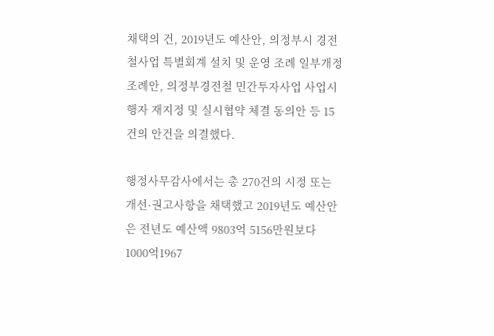채택의 건, 2019년도 예산안, 의정부시 경전철사업 특별회계 설치 및 운영 조례 일부개정조례안, 의정부경전철 민간투자사업 사업시행자 재지정 및 실시협약 체결 동의안 등 15건의 안건을 의결했다.

행정사무감사에서는 총 270건의 시정 또는 개선·권고사항을 채택했고 2019년도 예산안은 전년도 예산액 9803억 5156만원보다 1000억1967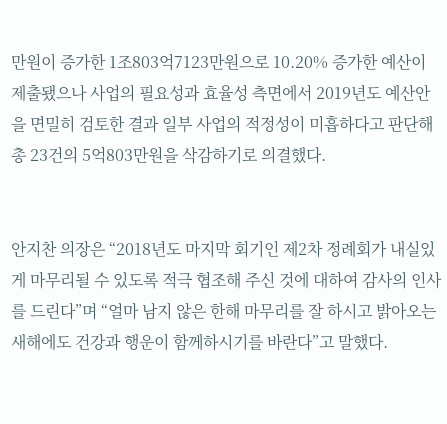만원이 증가한 1조803억7123만원으로 10.20% 증가한 예산이 제출됐으나 사업의 필요성과 효율성 측면에서 2019년도 예산안을 면밀히 검토한 결과 일부 사업의 적정성이 미흡하다고 판단해 총 23건의 5억803만원을 삭감하기로 의결했다.


안지찬 의장은 “2018년도 마지막 회기인 제2차 정례회가 내실있게 마무리될 수 있도록 적극 협조해 주신 것에 대하여 감사의 인사를 드린다”며 “얼마 남지 않은 한해 마무리를 잘 하시고 밝아오는 새해에도 건강과 행운이 함께하시기를 바란다”고 말했다.